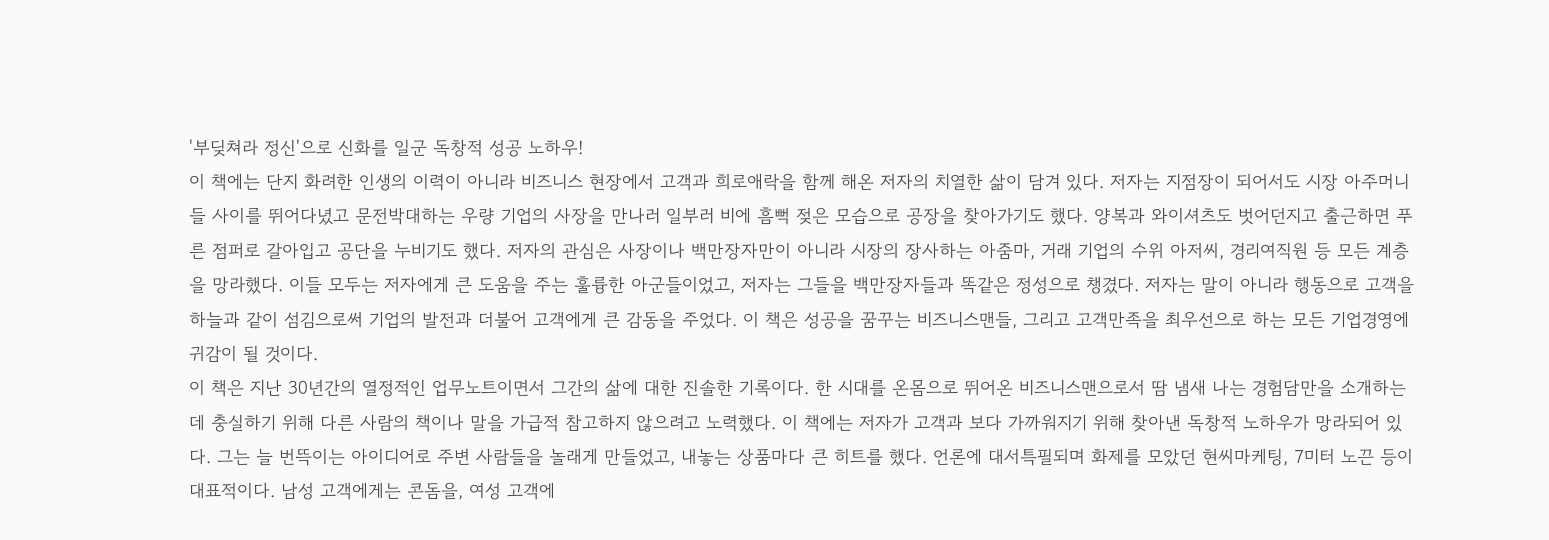'부딪쳐라 정신'으로 신화를 일군 독창적 성공 노하우!
이 책에는 단지 화려한 인생의 이력이 아니라 비즈니스 현장에서 고객과 희로애락을 함께 해온 저자의 치열한 삶이 담겨 있다. 저자는 지점장이 되어서도 시장 아주머니들 사이를 뛰어다녔고 문전박대하는 우량 기업의 사장을 만나러 일부러 비에 흠뻑 젖은 모습으로 공장을 찾아가기도 했다. 양복과 와이셔츠도 벗어던지고 출근하면 푸른 점퍼로 갈아입고 공단을 누비기도 했다. 저자의 관심은 사장이나 백만장자만이 아니라 시장의 장사하는 아줌마, 거래 기업의 수위 아저씨, 경리여직원 등 모든 계층을 망라했다. 이들 모두는 저자에게 큰 도움을 주는 훌륭한 아군들이었고, 저자는 그들을 백만장자들과 똑같은 정성으로 챙겼다. 저자는 말이 아니라 행동으로 고객을 하늘과 같이 섬김으로써 기업의 발전과 더불어 고객에게 큰 감동을 주었다. 이 책은 성공을 꿈꾸는 비즈니스맨들, 그리고 고객만족을 최우선으로 하는 모든 기업경영에 귀감이 될 것이다.
이 책은 지난 30년간의 열정적인 업무노트이면서 그간의 삶에 대한 진솔한 기록이다. 한 시대를 온몸으로 뛰어온 비즈니스맨으로서 땀 냄새 나는 경험담만을 소개하는 데 충실하기 위해 다른 사람의 책이나 말을 가급적 참고하지 않으려고 노력했다. 이 책에는 저자가 고객과 보다 가까워지기 위해 찾아낸 독창적 노하우가 망라되어 있다. 그는 늘 번뜩이는 아이디어로 주변 사람들을 놀래게 만들었고, 내놓는 상품마다 큰 히트를 했다. 언론에 대서특필되며 화제를 모았던 현씨마케팅, 7미터 노끈 등이 대표적이다. 남성 고객에게는 콘돔을, 여성 고객에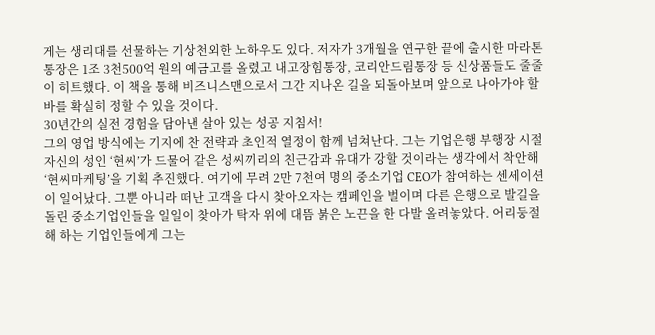게는 생리대를 선물하는 기상천외한 노하우도 있다. 저자가 3개월을 연구한 끝에 출시한 마라톤통장은 1조 3천500억 원의 예금고를 올렸고 내고장힘통장, 코리안드림통장 등 신상품들도 줄줄이 히트했다. 이 책을 통해 비즈니스맨으로서 그간 지나온 길을 되돌아보며 앞으로 나아가야 할 바를 확실히 정할 수 있을 것이다.
30년간의 실전 경험을 담아낸 살아 있는 성공 지침서!
그의 영업 방식에는 기지에 찬 전략과 초인적 열정이 함께 넘쳐난다. 그는 기업은행 부행장 시절 자신의 성인 ‘현씨’가 드물어 같은 성씨끼리의 친근감과 유대가 강할 것이라는 생각에서 착안해 ‘현씨마케팅’을 기획 추진했다. 여기에 무려 2만 7천여 명의 중소기업 CEO가 참여하는 센세이션이 일어났다. 그뿐 아니라 떠난 고객을 다시 찾아오자는 캠페인을 벌이며 다른 은행으로 발길을 돌린 중소기업인들을 일일이 찾아가 탁자 위에 대뜸 붉은 노끈을 한 다발 올려놓았다. 어리둥절해 하는 기업인들에게 그는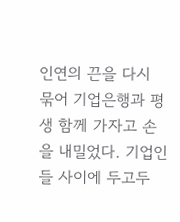인연의 끈을 다시 묶어 기업은행과 평생 함께 가자고 손을 내밀었다. 기업인들 사이에 두고두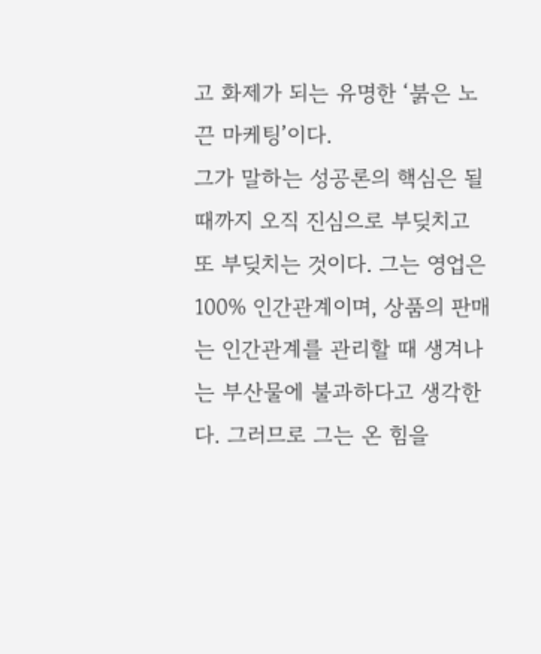고 화제가 되는 유명한 ‘붉은 노끈 마케팅’이다.
그가 말하는 성공론의 핵심은 될 때까지 오직 진심으로 부딪치고 또 부딪치는 것이다. 그는 영업은 100% 인간관계이며, 상품의 판매는 인간관계를 관리할 때 생겨나는 부산물에 불과하다고 생각한다. 그러므로 그는 온 힘을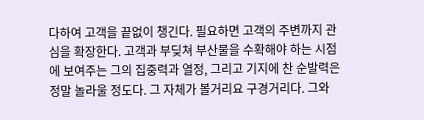다하여 고객을 끝없이 챙긴다. 필요하면 고객의 주변까지 관심을 확장한다. 고객과 부딪쳐 부산물을 수확해야 하는 시점에 보여주는 그의 집중력과 열정, 그리고 기지에 찬 순발력은 정말 놀라울 정도다. 그 자체가 볼거리요 구경거리다. 그와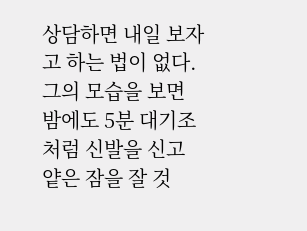상담하면 내일 보자고 하는 법이 없다. 그의 모습을 보면 밤에도 5분 대기조처럼 신발을 신고 얕은 잠을 잘 것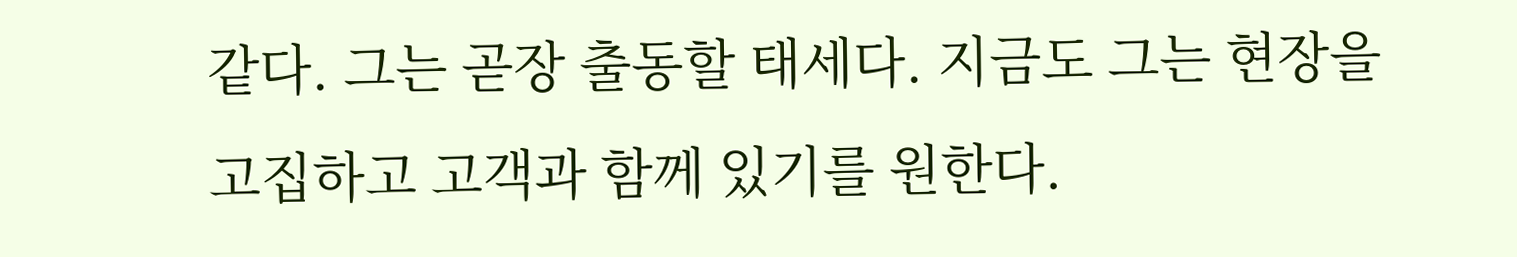같다. 그는 곧장 출동할 태세다. 지금도 그는 현장을 고집하고 고객과 함께 있기를 원한다.